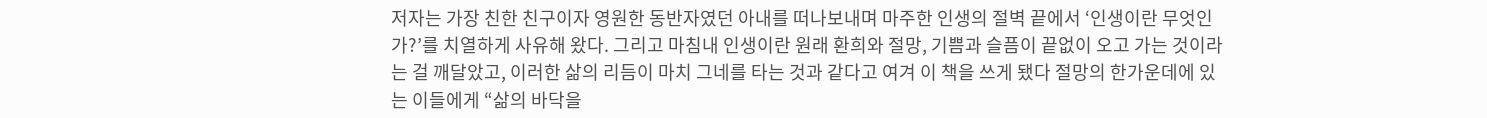저자는 가장 친한 친구이자 영원한 동반자였던 아내를 떠나보내며 마주한 인생의 절벽 끝에서 ‘인생이란 무엇인가?’를 치열하게 사유해 왔다. 그리고 마침내 인생이란 원래 환희와 절망, 기쁨과 슬픔이 끝없이 오고 가는 것이라는 걸 깨달았고, 이러한 삶의 리듬이 마치 그네를 타는 것과 같다고 여겨 이 책을 쓰게 됐다 절망의 한가운데에 있는 이들에게 “삶의 바닥을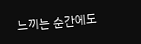느끼는 순간에도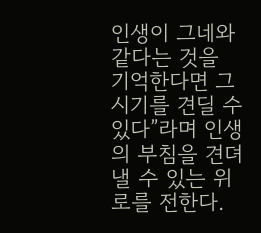인생이 그네와 같다는 것을 기억한다면 그 시기를 견딜 수 있다”라며 인생의 부침을 견뎌낼 수 있는 위로를 전한다.